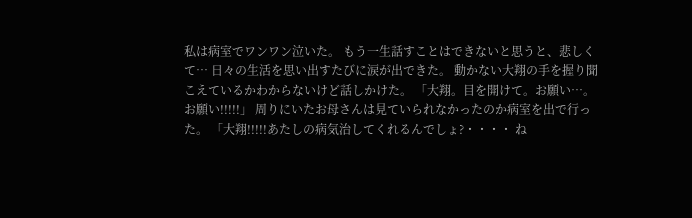私は病室でワンワン泣いた。 もう一生話すことはできないと思うと、悲しくて… 日々の生活を思い出すたびに涙が出できた。 動かない大翔の手を握り聞こえているかわからないけど話しかけた。 「大翔。目を開けて。お願い…。お願い!!!!!」 周りにいたお母さんは見ていられなかったのか病室を出で行った。 「大翔!!!!!あたしの病気治してくれるんでしょ?・・・・ ね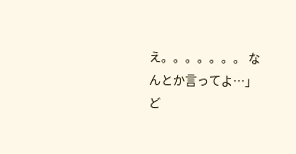え。。。。。。。 なんとか言ってよ…」 ど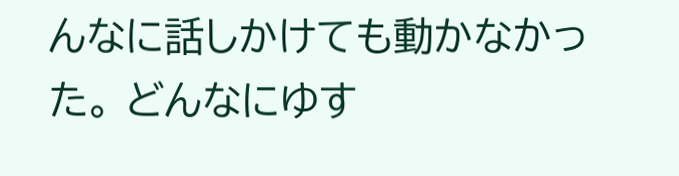んなに話しかけても動かなかった。 どんなにゆす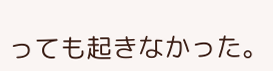っても起きなかった。